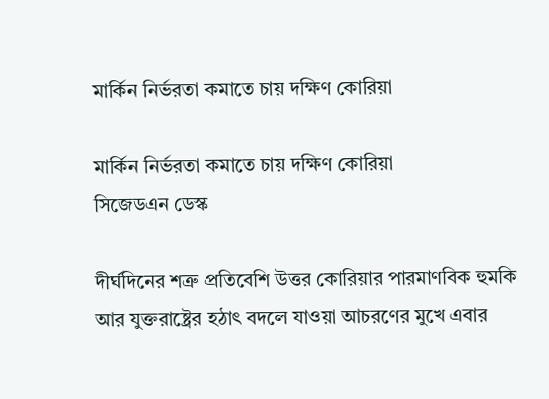মার্কিন নির্ভরতা কমাতে চায় দক্ষিণ কোরিয়া

মার্কিন নির্ভরতা কমাতে চায় দক্ষিণ কোরিয়া
সিজেডএন ডেস্ক

দীর্ঘদিনের শত্রু প্রতিবেশি উত্তর কোরিয়ার পারমাণবিক হুমকি আর যুক্তরাষ্ট্রের হঠাৎ বদলে যাওয়া আচরণের মুখে এবার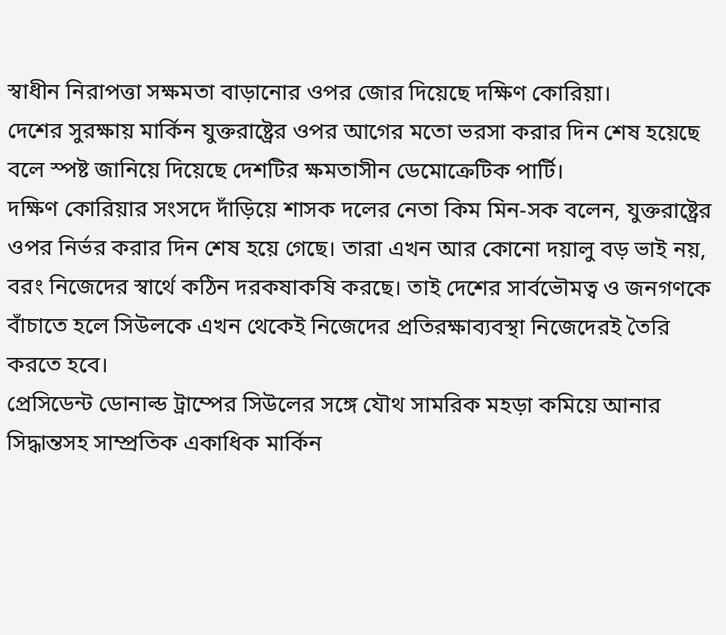স্বাধীন নিরাপত্তা সক্ষমতা বাড়ানোর ওপর জোর দিয়েছে দক্ষিণ কোরিয়া।
দেশের সুরক্ষায় মার্কিন যুক্তরাষ্ট্রের ওপর আগের মতো ভরসা করার দিন শেষ হয়েছে বলে স্পষ্ট জানিয়ে দিয়েছে দেশটির ক্ষমতাসীন ডেমোক্রেটিক পার্টি।
দক্ষিণ কোরিয়ার সংসদে দাঁড়িয়ে শাসক দলের নেতা কিম মিন-সক বলেন, যুক্তরাষ্ট্রের ওপর নির্ভর করার দিন শেষ হয়ে গেছে। তারা এখন আর কোনো দয়ালু বড় ভাই নয়, বরং নিজেদের স্বার্থে কঠিন দরকষাকষি করছে। তাই দেশের সার্বভৌমত্ব ও জনগণকে বাঁচাতে হলে সিউলকে এখন থেকেই নিজেদের প্রতিরক্ষাব্যবস্থা নিজেদেরই তৈরি করতে হবে।
প্রেসিডেন্ট ডোনাল্ড ট্রাম্পের সিউলের সঙ্গে যৌথ সামরিক মহড়া কমিয়ে আনার সিদ্ধান্তসহ সাম্প্রতিক একাধিক মার্কিন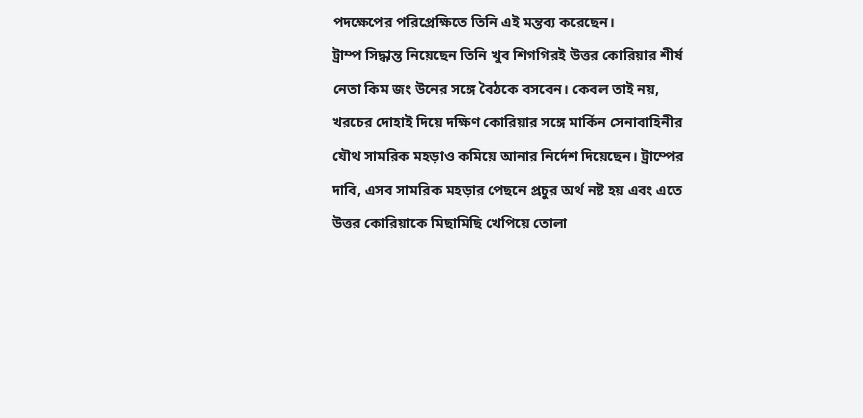পদক্ষেপের পরিপ্রেক্ষিতে তিনি এই মন্তব্য করেছেন।
ট্রাম্প সিদ্ধান্ত নিয়েছেন তিনি খুব শিগগিরই উত্তর কোরিয়ার শীর্ষ নেতা কিম জং উনের সঙ্গে বৈঠকে বসবেন। কেবল তাই নয়, খরচের দোহাই দিয়ে দক্ষিণ কোরিয়ার সঙ্গে মার্কিন সেনাবাহিনীর যৌথ সামরিক মহড়াও কমিয়ে আনার নির্দেশ দিয়েছেন। ট্রাম্পের দাবি, এসব সামরিক মহড়ার পেছনে প্রচুর অর্থ নষ্ট হয় এবং এতে উত্তর কোরিয়াকে মিছামিছি খেপিয়ে তোলা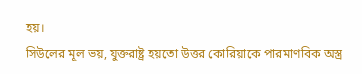হয়।
সিউলের মূল ভয়, যুক্তরাষ্ট্র হয়তো উত্তর কোরিয়াকে পারমাণবিক অস্ত্র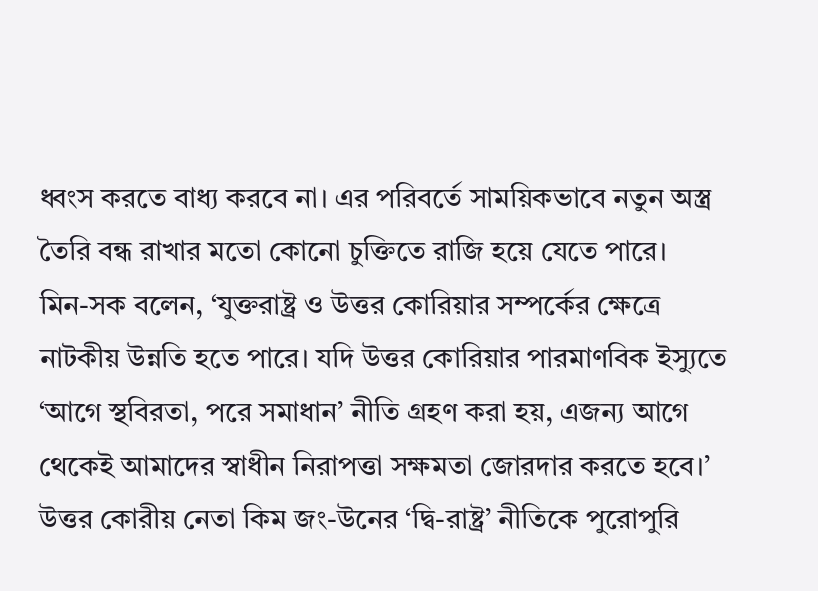ধ্বংস করতে বাধ্য করবে না। এর পরিবর্তে সাময়িকভাবে নতুন অস্ত্র তৈরি বন্ধ রাখার মতো কোনো চুক্তিতে রাজি হয়ে যেতে পারে।
মিন-সক বলেন, ‘যুক্তরাষ্ট্র ও উত্তর কোরিয়ার সম্পর্কের ক্ষেত্রে নাটকীয় উন্নতি হতে পারে। যদি উত্তর কোরিয়ার পারমাণবিক ইস্যুতে ‘আগে স্থবিরতা, পরে সমাধান’ নীতি গ্রহণ করা হয়, এজন্য আগে থেকেই আমাদের স্বাধীন নিরাপত্তা সক্ষমতা জোরদার করতে হবে।’
উত্তর কোরীয় নেতা কিম জং-উনের ‘দ্বি-রাষ্ট্র’ নীতিকে পুরোপুরি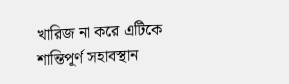খারিজ না করে এটিকে শান্তিপূর্ণ সহাবস্থান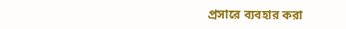প্রসারে ব্যবহার করা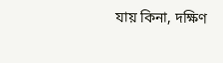যায় কিনা, দক্ষিণ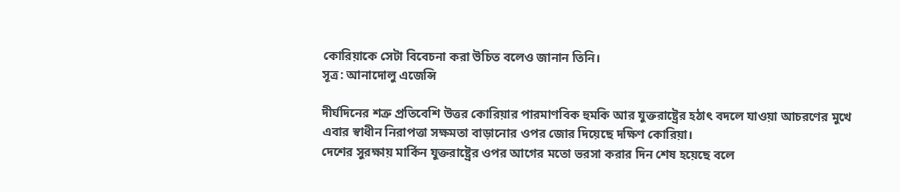কোরিয়াকে সেটা বিবেচনা করা উচিত বলেও জানান তিনি।
সূত্র: আনাদোলু এজেন্সি

দীর্ঘদিনের শত্রু প্রতিবেশি উত্তর কোরিয়ার পারমাণবিক হুমকি আর যুক্তরাষ্ট্রের হঠাৎ বদলে যাওয়া আচরণের মুখে এবার স্বাধীন নিরাপত্তা সক্ষমতা বাড়ানোর ওপর জোর দিয়েছে দক্ষিণ কোরিয়া।
দেশের সুরক্ষায় মার্কিন যুক্তরাষ্ট্রের ওপর আগের মতো ভরসা করার দিন শেষ হয়েছে বলে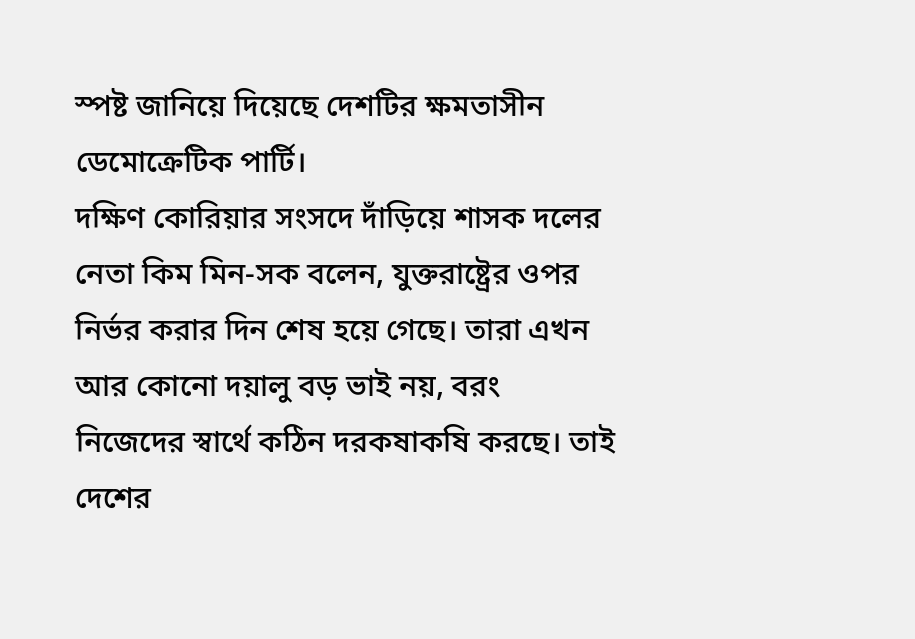স্পষ্ট জানিয়ে দিয়েছে দেশটির ক্ষমতাসীন ডেমোক্রেটিক পার্টি।
দক্ষিণ কোরিয়ার সংসদে দাঁড়িয়ে শাসক দলের নেতা কিম মিন-সক বলেন, যুক্তরাষ্ট্রের ওপর নির্ভর করার দিন শেষ হয়ে গেছে। তারা এখন আর কোনো দয়ালু বড় ভাই নয়, বরং নিজেদের স্বার্থে কঠিন দরকষাকষি করছে। তাই দেশের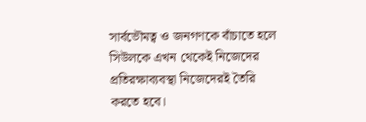সার্বভৌমত্ব ও জনগণকে বাঁচাতে হলে সিউলকে এখন থেকেই নিজেদের প্রতিরক্ষাব্যবস্থা নিজেদেরই তৈরি করতে হবে।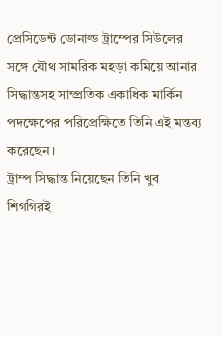প্রেসিডেন্ট ডোনাল্ড ট্রাম্পের সিউলের সঙ্গে যৌথ সামরিক মহড়া কমিয়ে আনার সিদ্ধান্তসহ সাম্প্রতিক একাধিক মার্কিন পদক্ষেপের পরিপ্রেক্ষিতে তিনি এই মন্তব্য করেছেন।
ট্রাম্প সিদ্ধান্ত নিয়েছেন তিনি খুব শিগগিরই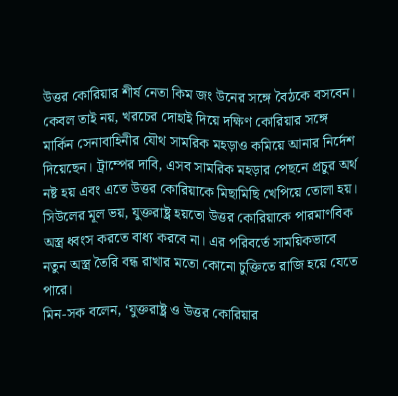উত্তর কোরিয়ার শীর্ষ নেতা কিম জং উনের সঙ্গে বৈঠকে বসবেন। কেবল তাই নয়, খরচের দোহাই দিয়ে দক্ষিণ কোরিয়ার সঙ্গে মার্কিন সেনাবাহিনীর যৌথ সামরিক মহড়াও কমিয়ে আনার নির্দেশ দিয়েছেন। ট্রাম্পের দাবি, এসব সামরিক মহড়ার পেছনে প্রচুর অর্থ নষ্ট হয় এবং এতে উত্তর কোরিয়াকে মিছামিছি খেপিয়ে তোলা হয়।
সিউলের মূল ভয়, যুক্তরাষ্ট্র হয়তো উত্তর কোরিয়াকে পারমাণবিক অস্ত্র ধ্বংস করতে বাধ্য করবে না। এর পরিবর্তে সাময়িকভাবে নতুন অস্ত্র তৈরি বন্ধ রাখার মতো কোনো চুক্তিতে রাজি হয়ে যেতে পারে।
মিন-সক বলেন, ‘যুক্তরাষ্ট্র ও উত্তর কোরিয়ার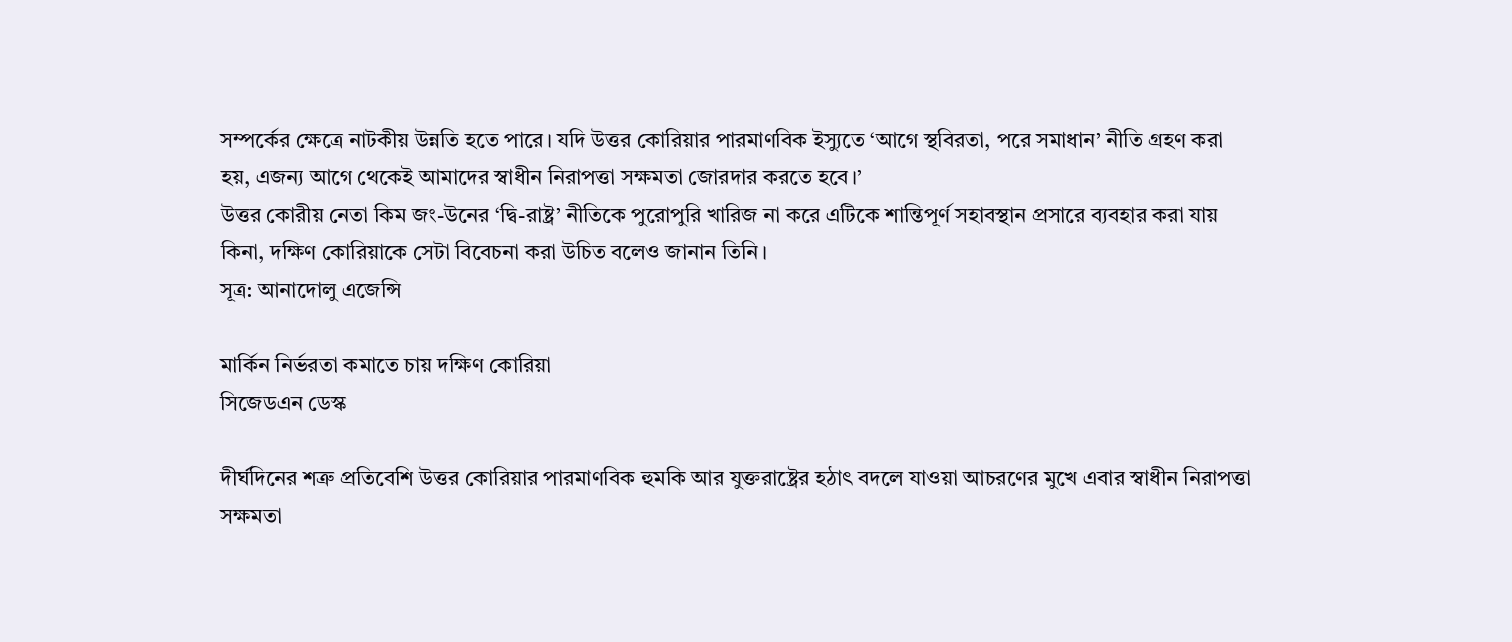সম্পর্কের ক্ষেত্রে নাটকীয় উন্নতি হতে পারে। যদি উত্তর কোরিয়ার পারমাণবিক ইস্যুতে ‘আগে স্থবিরতা, পরে সমাধান’ নীতি গ্রহণ করা হয়, এজন্য আগে থেকেই আমাদের স্বাধীন নিরাপত্তা সক্ষমতা জোরদার করতে হবে।’
উত্তর কোরীয় নেতা কিম জং-উনের ‘দ্বি-রাষ্ট্র’ নীতিকে পুরোপুরি খারিজ না করে এটিকে শান্তিপূর্ণ সহাবস্থান প্রসারে ব্যবহার করা যায় কিনা, দক্ষিণ কোরিয়াকে সেটা বিবেচনা করা উচিত বলেও জানান তিনি।
সূত্র: আনাদোলু এজেন্সি

মার্কিন নির্ভরতা কমাতে চায় দক্ষিণ কোরিয়া
সিজেডএন ডেস্ক

দীর্ঘদিনের শত্রু প্রতিবেশি উত্তর কোরিয়ার পারমাণবিক হুমকি আর যুক্তরাষ্ট্রের হঠাৎ বদলে যাওয়া আচরণের মুখে এবার স্বাধীন নিরাপত্তা সক্ষমতা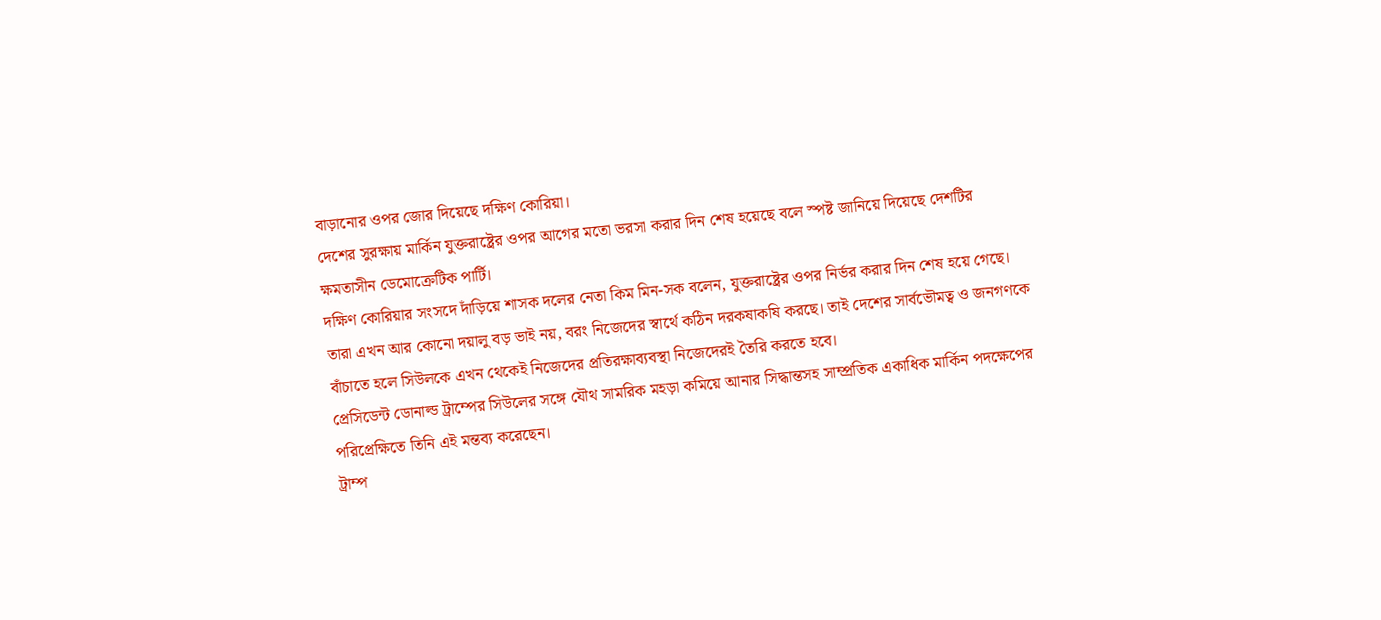বাড়ানোর ওপর জোর দিয়েছে দক্ষিণ কোরিয়া।
দেশের সুরক্ষায় মার্কিন যুক্তরাষ্ট্রের ওপর আগের মতো ভরসা করার দিন শেষ হয়েছে বলে স্পষ্ট জানিয়ে দিয়েছে দেশটির ক্ষমতাসীন ডেমোক্রেটিক পার্টি।
দক্ষিণ কোরিয়ার সংসদে দাঁড়িয়ে শাসক দলের নেতা কিম মিন-সক বলেন, যুক্তরাষ্ট্রের ওপর নির্ভর করার দিন শেষ হয়ে গেছে। তারা এখন আর কোনো দয়ালু বড় ভাই নয়, বরং নিজেদের স্বার্থে কঠিন দরকষাকষি করছে। তাই দেশের সার্বভৌমত্ব ও জনগণকে বাঁচাতে হলে সিউলকে এখন থেকেই নিজেদের প্রতিরক্ষাব্যবস্থা নিজেদেরই তৈরি করতে হবে।
প্রেসিডেন্ট ডোনাল্ড ট্রাম্পের সিউলের সঙ্গে যৌথ সামরিক মহড়া কমিয়ে আনার সিদ্ধান্তসহ সাম্প্রতিক একাধিক মার্কিন পদক্ষেপের পরিপ্রেক্ষিতে তিনি এই মন্তব্য করেছেন।
ট্রাম্প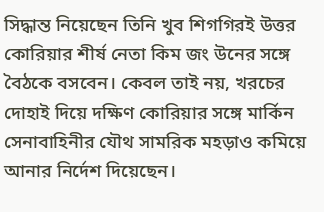সিদ্ধান্ত নিয়েছেন তিনি খুব শিগগিরই উত্তর কোরিয়ার শীর্ষ নেতা কিম জং উনের সঙ্গে বৈঠকে বসবেন। কেবল তাই নয়, খরচের দোহাই দিয়ে দক্ষিণ কোরিয়ার সঙ্গে মার্কিন সেনাবাহিনীর যৌথ সামরিক মহড়াও কমিয়ে আনার নির্দেশ দিয়েছেন।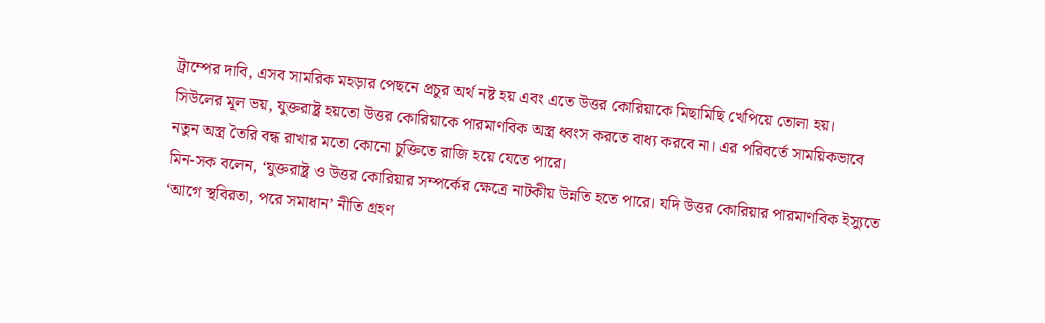ট্রাম্পের দাবি, এসব সামরিক মহড়ার পেছনে প্রচুর অর্থ নষ্ট হয় এবং এতে উত্তর কোরিয়াকে মিছামিছি খেপিয়ে তোলা হয়।
সিউলের মূল ভয়, যুক্তরাষ্ট্র হয়তো উত্তর কোরিয়াকে পারমাণবিক অস্ত্র ধ্বংস করতে বাধ্য করবে না। এর পরিবর্তে সাময়িকভাবে নতুন অস্ত্র তৈরি বন্ধ রাখার মতো কোনো চুক্তিতে রাজি হয়ে যেতে পারে।
মিন-সক বলেন, ‘যুক্তরাষ্ট্র ও উত্তর কোরিয়ার সম্পর্কের ক্ষেত্রে নাটকীয় উন্নতি হতে পারে। যদি উত্তর কোরিয়ার পারমাণবিক ইস্যুতে ‘আগে স্থবিরতা, পরে সমাধান’ নীতি গ্রহণ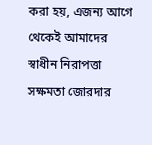করা হয়, এজন্য আগে থেকেই আমাদের স্বাধীন নিরাপত্তা সক্ষমতা জোরদার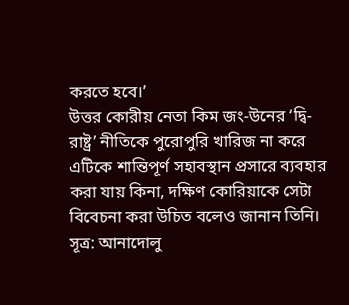করতে হবে।’
উত্তর কোরীয় নেতা কিম জং-উনের ‘দ্বি-রাষ্ট্র’ নীতিকে পুরোপুরি খারিজ না করে এটিকে শান্তিপূর্ণ সহাবস্থান প্রসারে ব্যবহার করা যায় কিনা, দক্ষিণ কোরিয়াকে সেটা বিবেচনা করা উচিত বলেও জানান তিনি।
সূত্র: আনাদোলু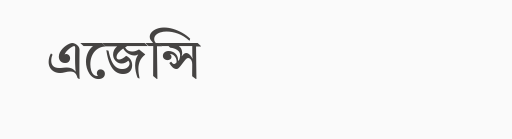এজেন্সি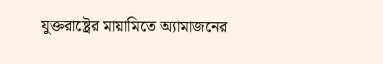যুক্তরাষ্ট্রের মায়ামিতে অ্যামাজনের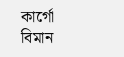কার্গো বিমান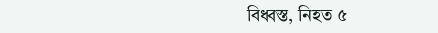বিধ্বস্ত, নিহত ৫